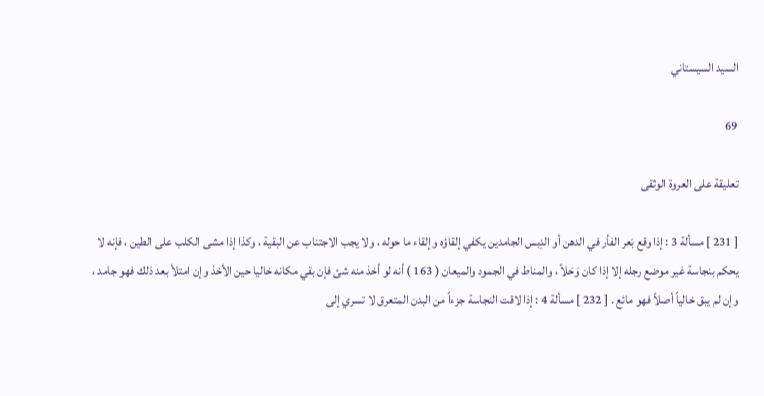السيد السيستاني

69

تعليقة على العروة الوثقى

[ 231 ] مسألة 3 : إذا وقع بَعر الفأر في الدهن أو الدِبس الجامدين يكفي إلقاؤه وإلقاء ما حوله ، ولا يجب الاجتناب عن البقية ، وكذا إذا مشى الكلب على الطين ، فإنه لا يحكم بنجاسة غير موضع رجله إلا إذا كان وَحَلاً ، والمناط في الجمود والميعان ( 163 ) أنه لو أخذ منه شئ فإن بقي مكانه خاليا حين الأخذ وإن امتلأ بعد ذلك فهو جامد ، وإن لم يبق خالياً أصلاً فهو مائع . [ 232 ] مسألة 4 : إذا لاقت النجاسة جزءاً من البدن المتعرق لا تسري إلى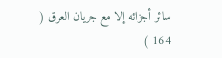سائر أجزائه إلا مع جريان العرق ( 164 )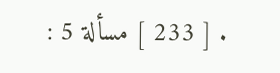. [ 233 ] مسألة 5 :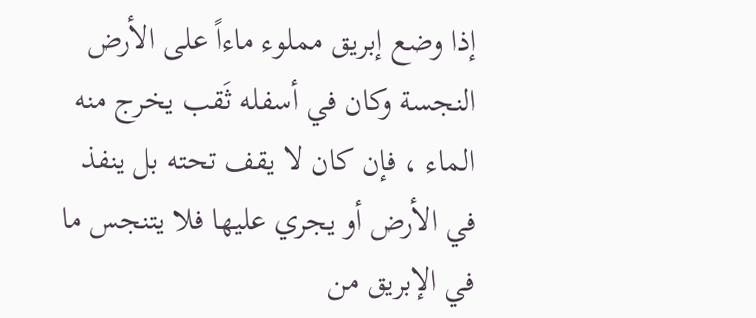إذا وضع إبريق مملوء ماءاً على الأرض النجسة وكان في أسفله ثَقب يخرج منه الماء ، فإن كان لا يقف تحته بل ينفذ في الأرض أو يجري عليها فلا يتنجس ما في الإبريق من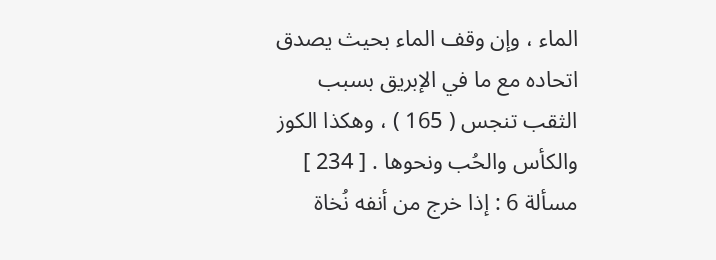الماء ، وإن وقف الماء بحيث يصدق اتحاده مع ما في الإبريق بسبب الثقب تنجس ( 165 ) ، وهكذا الكوز والكأس والحُب ونحوها . [ 234 ] مسألة 6 : إذا خرج من أنفه نُخاة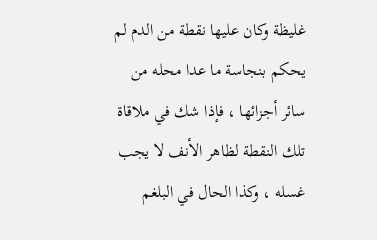غليظة وكان عليها نقطة من الدم لم يحكم بنجاسة ما عدا محله من سائر أجزائها ، فإذا شك في ملاقاة تلك النقطة لظاهر الأنف لا يجب غسله ، وكذا الحال في البلغم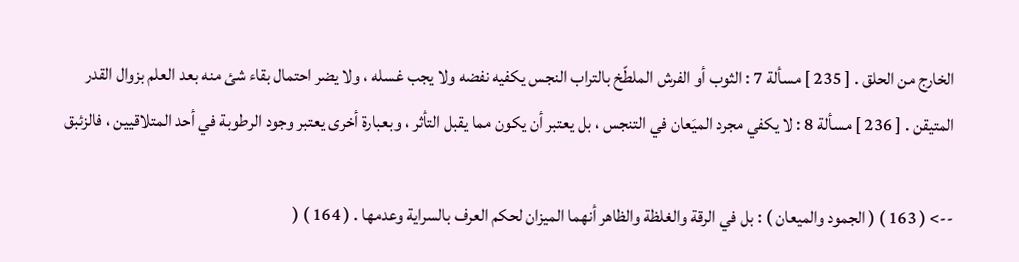الخارج من الحلق . [ 235 ] مسألة 7 : الثوب أو الفرش الملطّخ بالتراب النجس يكفيه نفضه ولا يجب غسله ، ولا يضر احتمال بقاء شئ منه بعد العلم بزوال القدر المتيقن . [ 236 ] مسألة 8 : لا يكفي مجرد الميَعان في التنجس ، بل يعتبر أن يكون مما يقبل التأثر ، وبعبارة أخرى يعتبر وجود الرطوبة في أحد المتلاقيين ، فالزئبق

--> ( 163 ) ( الجمود والميعان ) : بل في الرقة والغلظة والظاهر أنهما الميزان لحكم العرف بالسراية وعدمها . ( 164 ) (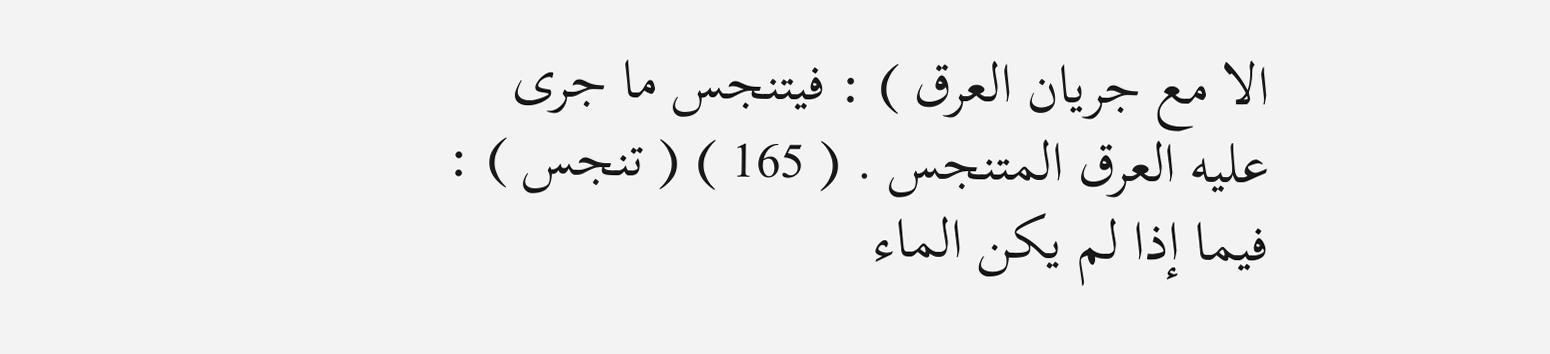الا مع جريان العرق ) : فيتنجس ما جرى عليه العرق المتنجس . ( 165 ) ( تنجس ) : فيما إذا لم يكن الماء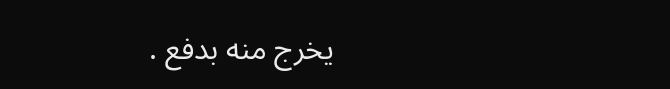يخرج منه بدفع .